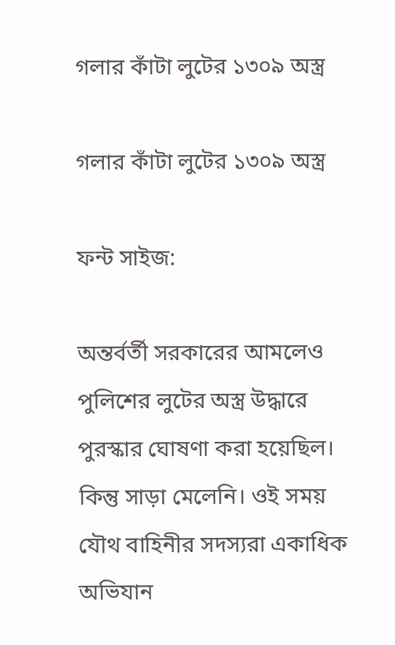গলার কাঁটা লুটের ১৩০৯ অস্ত্র

গলার কাঁটা লুটের ১৩০৯ অস্ত্র

ফন্ট সাইজ:

অন্তর্বর্তী সরকারের আমলেও পুলিশের লুটের অস্ত্র উদ্ধারে পুরস্কার ঘোষণা করা হয়েছিল। কিন্তু সাড়া মেলেনি। ওই সময় যৌথ বাহিনীর সদস্যরা একাধিক অভিযান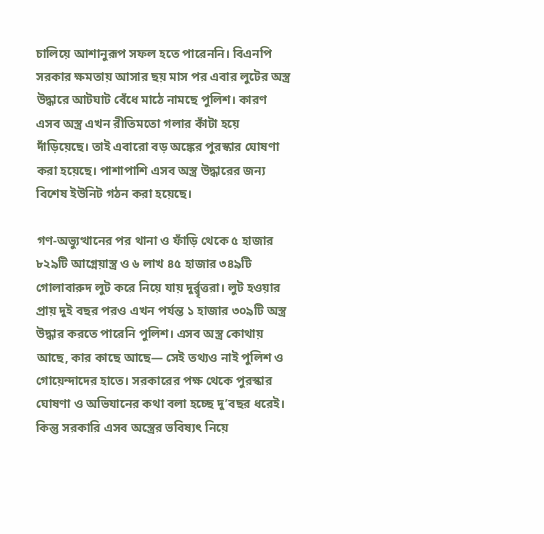চালিয়ে আশানুরূপ সফল হতে পারেননি। বিএনপি সরকার ক্ষমতায় আসার ছয় মাস পর এবার লুটের অস্ত্র উদ্ধারে আটঘাট বেঁধে মাঠে নামছে পুলিশ। কারণ এসব অস্ত্র এখন রীতিমতো গলার কাঁটা হয়ে দাঁড়িয়েছে। তাই এবারো বড় অঙ্কের পুরস্কার ঘোষণা করা হয়েছে। পাশাপাশি এসব অস্ত্র উদ্ধারের জন্য বিশেষ ইউনিট গঠন করা হয়েছে।

গণ-অভ্যুত্থানের পর থানা ও ফাঁড়ি থেকে ৫ হাজার ৮২৯টি আগ্নেয়াস্ত্র ও ৬ লাখ ৪৫ হাজার ৩৪৯টি গোলাবারুদ লুট করে নিয়ে যায় দুর্র্বৃত্তরা। লুট হওয়ার প্রায় দুই বছর পরও এখন পর্যন্ত ১ হাজার ৩০৯টি অস্ত্র উদ্ধার করতে পারেনি পুলিশ। এসব অস্ত্র কোথায় আছে, কার কাছে আছে— সেই তথ্যও নাই পুলিশ ও গোয়েন্দাদের হাতে। সরকারের পক্ষ থেকে পুরস্কার ঘোষণা ও অভিযানের কথা বলা হচ্ছে দু’বছর ধরেই। কিন্তু সরকারি এসব অস্ত্রের ভবিষ্যৎ নিয়ে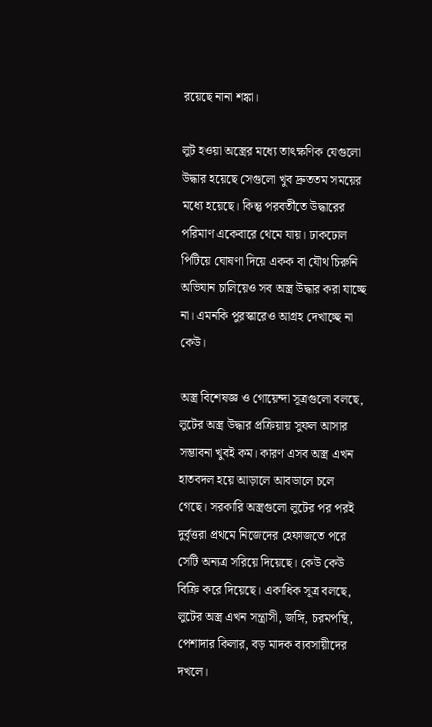রয়েছে নানা শঙ্কা।

লুট হওয়া অস্ত্রের মধ্যে তাৎক্ষণিক যেগুলো উদ্ধার হয়েছে সেগুলো খুব দ্রুততম সময়ের মধ্যে হয়েছে। কিন্তু পরবর্তীতে উদ্ধারের পরিমাণ একেবারে থেমে যায়। ঢাকঢোল পিটিয়ে ঘোষণা দিয়ে একক বা যৌথ চিরুনি অভিযান চালিয়েও সব অস্ত্র উদ্ধার করা যাচ্ছে না। এমনকি পুরস্কারেও আগ্রহ দেখাচ্ছে না কেউ।

অস্ত্র বিশেষজ্ঞ ও গোয়েন্দা সূত্রগুলো বলছে, লুটের অস্ত্র উদ্ধার প্রক্রিয়ায় সুফল আসার সম্ভাবনা খুবই কম। কারণ এসব অস্ত্র এখন হাতবদল হয়ে আড়ালে আবডালে চলে গেছে। সরকারি অস্ত্রগুলো লুটের পর পরই দুর্বৃত্তরা প্রথমে নিজেদের হেফাজতে পরে সেটি অন্যত্র সরিয়ে দিয়েছে। কেউ কেউ বিক্রি করে দিয়েছে। একাধিক সূত্র বলছে, লুটের অস্ত্র এখন সন্ত্রাসী, জঙ্গি, চরমপন্থি, পেশাদার কিলার, বড় মাদক ব্যবসায়ীদের দখলে।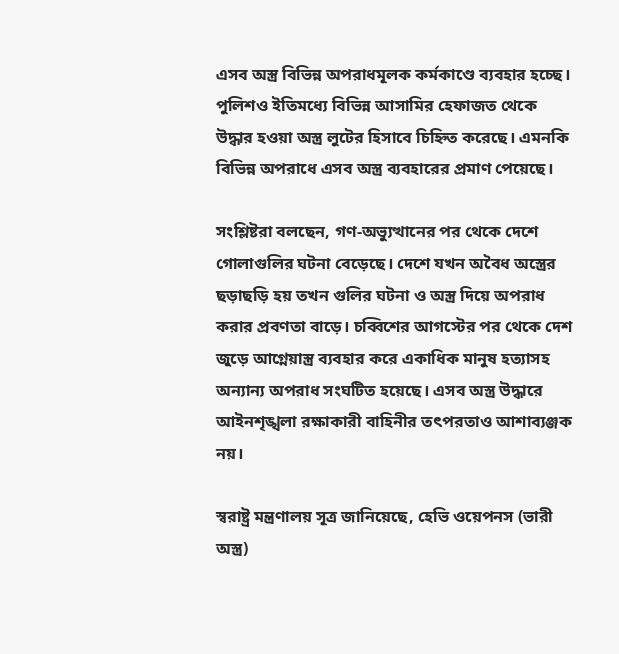এসব অস্ত্র বিভিন্ন অপরাধমূলক কর্মকাণ্ডে ব্যবহার হচ্ছে। পুলিশও ইতিমধ্যে বিভিন্ন আসামির হেফাজত থেকে উদ্ধার হওয়া অস্ত্র লুটের হিসাবে চিহ্নিত করেছে। এমনকি বিভিন্ন অপরাধে এসব অস্ত্র ব্যবহারের প্রমাণ পেয়েছে।

সংশ্লিষ্টরা বলছেন, গণ-অভ্যুত্থানের পর থেকে দেশে গোলাগুলির ঘটনা বেড়েছে। দেশে যখন অবৈধ অস্ত্রের ছড়াছড়ি হয় তখন গুলির ঘটনা ও অস্ত্র দিয়ে অপরাধ করার প্রবণতা বাড়ে। চব্বিশের আগস্টের পর থেকে দেশ জুড়ে আগ্নেয়াস্ত্র ব্যবহার করে একাধিক মানুষ হত্যাসহ অন্যান্য অপরাধ সংঘটিত হয়েছে। এসব অস্ত্র উদ্ধারে আইনশৃঙ্খলা রক্ষাকারী বাহিনীর তৎপরতাও আশাব্যঞ্জক নয়।

স্বরাষ্ট্র মন্ত্রণালয় সূত্র জানিয়েছে, হেভি ওয়েপনস (ভারী অস্ত্র)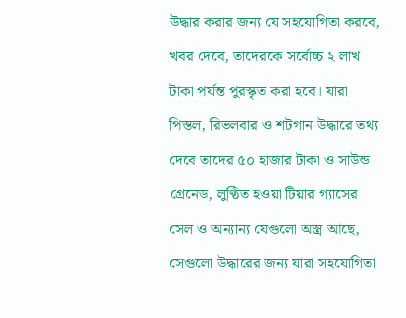উদ্ধার করার জন্য যে সহযোগিতা করবে, খবর দেবে, তাদেরকে সর্বোচ্চ ২ লাখ টাকা পর্যন্ত পুরস্কৃত করা হবে। যারা পিস্তল, রিভলবার ও শটগান উদ্ধারে তথ্য দেবে তাদের ৫০ হাজার টাকা ও সাউন্ড গ্রেনেড, লুণ্ঠিত হওয়া টিয়ার গ্যাসের সেল ও অন্যান্য যেগুলো অস্ত্র আছে, সেগুলো উদ্ধারের জন্য যারা সহযোগিতা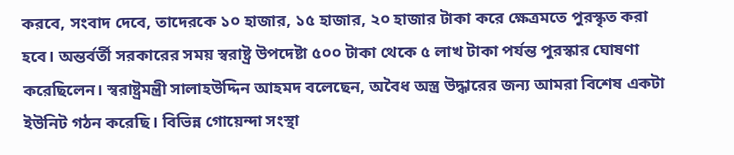করবে, সংবাদ দেবে, তাদেরকে ১০ হাজার, ১৫ হাজার, ২০ হাজার টাকা করে ক্ষেত্রমতে পুরস্কৃত করা হবে। অন্তর্বর্তী সরকারের সময় স্বরাষ্ট্র উপদেষ্টা ৫০০ টাকা থেকে ৫ লাখ টাকা পর্যন্ত পুরস্কার ঘোষণা করেছিলেন। স্বরাষ্ট্রমন্ত্রী সালাহউদ্দিন আহমদ বলেছেন, অবৈধ অস্ত্র উদ্ধারের জন্য আমরা বিশেষ একটা ইউনিট গঠন করেছি। বিভিন্ন গোয়েন্দা সংস্থা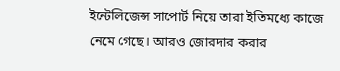ইন্টেলিজেন্স সাপোর্ট নিয়ে তারা ইতিমধ্যে কাজে নেমে গেছে। আরও জোরদার করার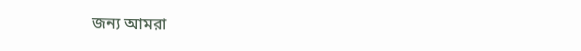জন্য আমরা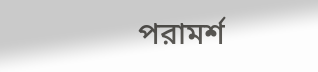পরামর্শ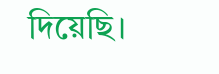দিয়েছি।